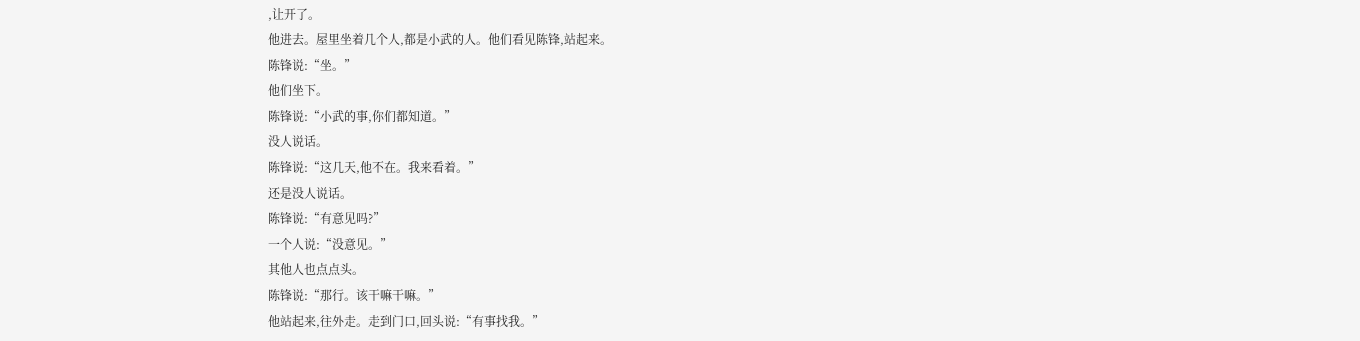,让开了。
他进去。屋里坐着几个人,都是小武的人。他们看见陈锋,站起来。
陈锋说:“坐。”
他们坐下。
陈锋说:“小武的事,你们都知道。”
没人说话。
陈锋说:“这几天,他不在。我来看着。”
还是没人说话。
陈锋说:“有意见吗?”
一个人说:“没意见。”
其他人也点点头。
陈锋说:“那行。该干嘛干嘛。”
他站起来,往外走。走到门口,回头说:“有事找我。”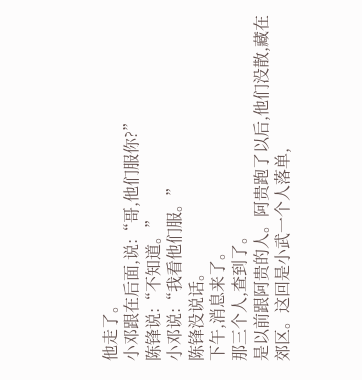他走了。
小邓跟在后面,说:“哥,他们服你?”
陈锋说:“不知道。”
小邓说:“我看他们服。”
陈锋没说话。
下午,消息来了。
那三个人,查到了。
是以前跟阿贵的人。阿贵跑了以后,他们没散,藏在郊区。这回是小武一个人落单,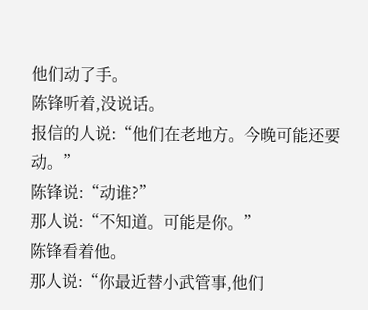他们动了手。
陈锋听着,没说话。
报信的人说:“他们在老地方。今晚可能还要动。”
陈锋说:“动谁?”
那人说:“不知道。可能是你。”
陈锋看着他。
那人说:“你最近替小武管事,他们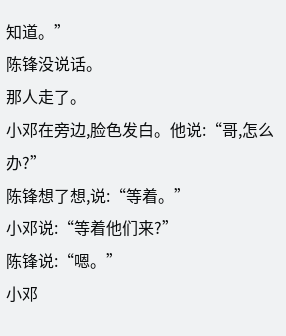知道。”
陈锋没说话。
那人走了。
小邓在旁边,脸色发白。他说:“哥,怎么办?”
陈锋想了想,说:“等着。”
小邓说:“等着他们来?”
陈锋说:“嗯。”
小邓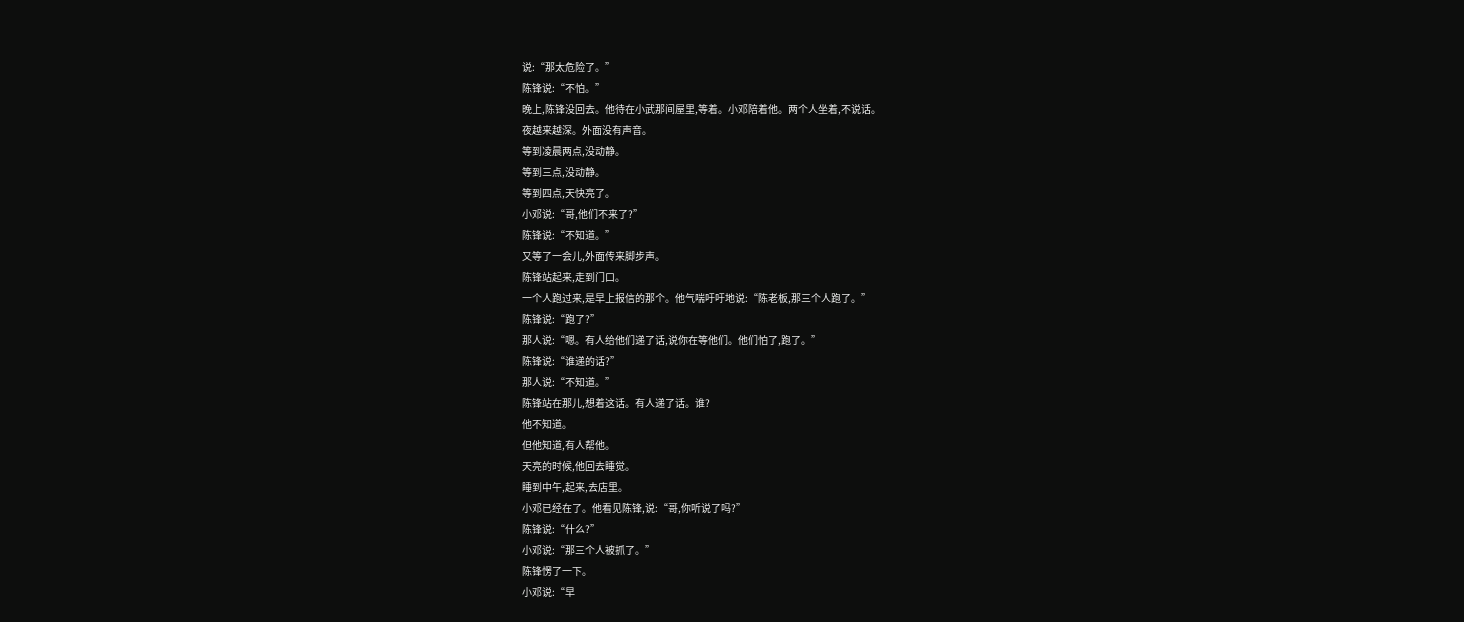说:“那太危险了。”
陈锋说:“不怕。”
晚上,陈锋没回去。他待在小武那间屋里,等着。小邓陪着他。两个人坐着,不说话。
夜越来越深。外面没有声音。
等到凌晨两点,没动静。
等到三点,没动静。
等到四点,天快亮了。
小邓说:“哥,他们不来了?”
陈锋说:“不知道。”
又等了一会儿,外面传来脚步声。
陈锋站起来,走到门口。
一个人跑过来,是早上报信的那个。他气喘吁吁地说:“陈老板,那三个人跑了。”
陈锋说:“跑了?”
那人说:“嗯。有人给他们递了话,说你在等他们。他们怕了,跑了。”
陈锋说:“谁递的话?”
那人说:“不知道。”
陈锋站在那儿,想着这话。有人递了话。谁?
他不知道。
但他知道,有人帮他。
天亮的时候,他回去睡觉。
睡到中午,起来,去店里。
小邓已经在了。他看见陈锋,说:“哥,你听说了吗?”
陈锋说:“什么?”
小邓说:“那三个人被抓了。”
陈锋愣了一下。
小邓说:“早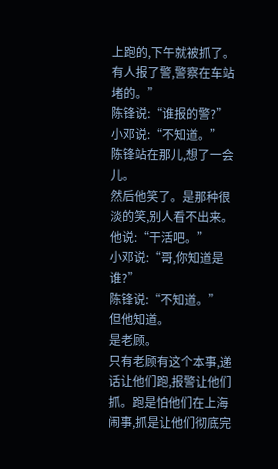上跑的,下午就被抓了。有人报了警,警察在车站堵的。”
陈锋说:“谁报的警?”
小邓说:“不知道。”
陈锋站在那儿,想了一会儿。
然后他笑了。是那种很淡的笑,别人看不出来。
他说:“干活吧。”
小邓说:“哥,你知道是谁?”
陈锋说:“不知道。”
但他知道。
是老顾。
只有老顾有这个本事,递话让他们跑,报警让他们抓。跑是怕他们在上海闹事,抓是让他们彻底完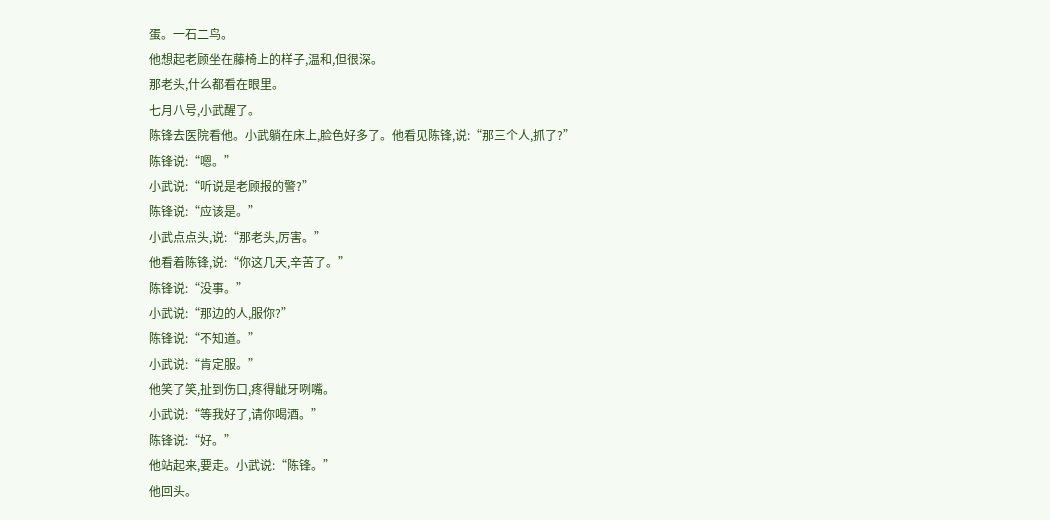蛋。一石二鸟。
他想起老顾坐在藤椅上的样子,温和,但很深。
那老头,什么都看在眼里。
七月八号,小武醒了。
陈锋去医院看他。小武躺在床上,脸色好多了。他看见陈锋,说:“那三个人,抓了?”
陈锋说:“嗯。”
小武说:“听说是老顾报的警?”
陈锋说:“应该是。”
小武点点头,说:“那老头,厉害。”
他看着陈锋,说:“你这几天,辛苦了。”
陈锋说:“没事。”
小武说:“那边的人,服你?”
陈锋说:“不知道。”
小武说:“肯定服。”
他笑了笑,扯到伤口,疼得龇牙咧嘴。
小武说:“等我好了,请你喝酒。”
陈锋说:“好。”
他站起来,要走。小武说:“陈锋。”
他回头。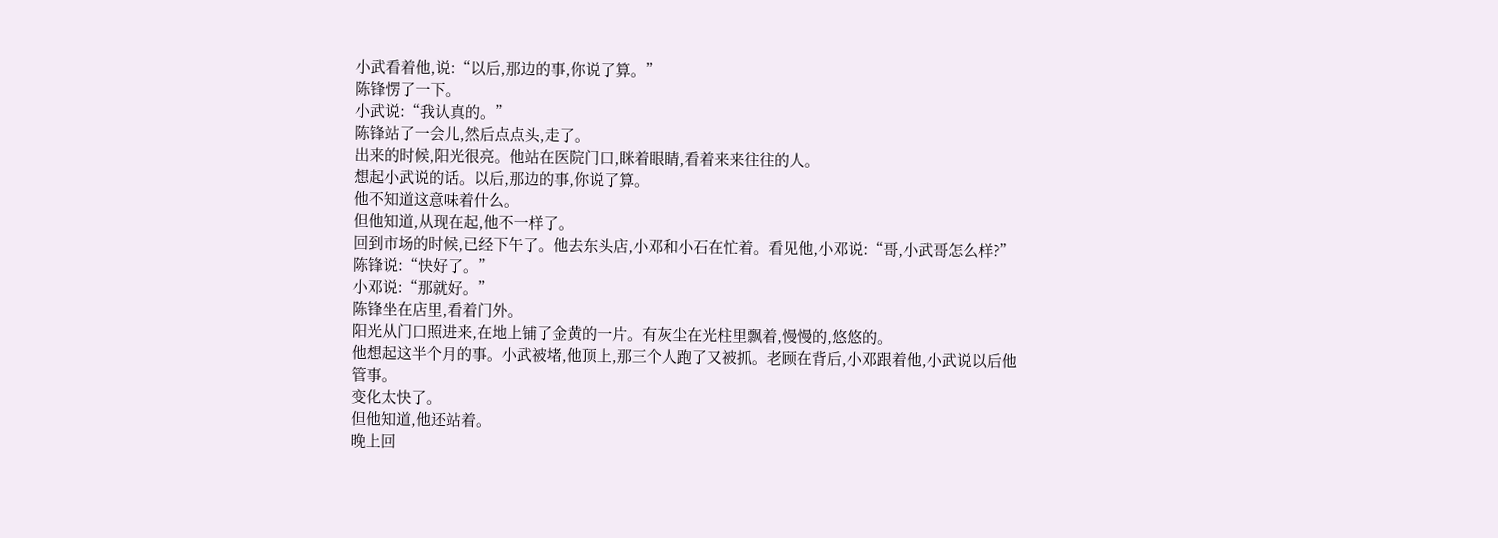小武看着他,说:“以后,那边的事,你说了算。”
陈锋愣了一下。
小武说:“我认真的。”
陈锋站了一会儿,然后点点头,走了。
出来的时候,阳光很亮。他站在医院门口,眯着眼睛,看着来来往往的人。
想起小武说的话。以后,那边的事,你说了算。
他不知道这意味着什么。
但他知道,从现在起,他不一样了。
回到市场的时候,已经下午了。他去东头店,小邓和小石在忙着。看见他,小邓说:“哥,小武哥怎么样?”
陈锋说:“快好了。”
小邓说:“那就好。”
陈锋坐在店里,看着门外。
阳光从门口照进来,在地上铺了金黄的一片。有灰尘在光柱里飘着,慢慢的,悠悠的。
他想起这半个月的事。小武被堵,他顶上,那三个人跑了又被抓。老顾在背后,小邓跟着他,小武说以后他管事。
变化太快了。
但他知道,他还站着。
晚上回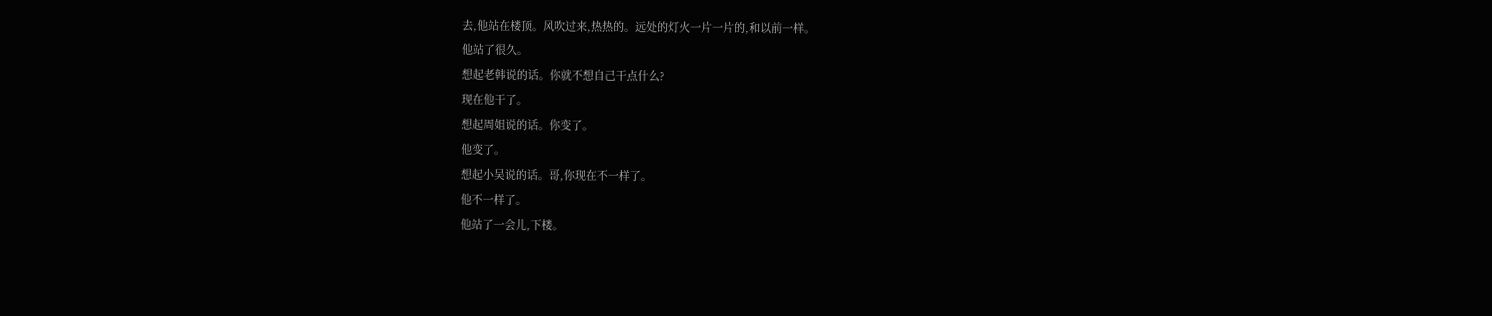去,他站在楼顶。风吹过来,热热的。远处的灯火一片一片的,和以前一样。
他站了很久。
想起老韩说的话。你就不想自己干点什么?
现在他干了。
想起周姐说的话。你变了。
他变了。
想起小吴说的话。哥,你现在不一样了。
他不一样了。
他站了一会儿,下楼。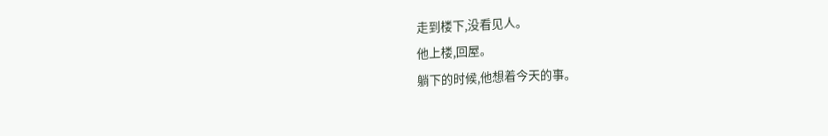走到楼下,没看见人。
他上楼,回屋。
躺下的时候,他想着今天的事。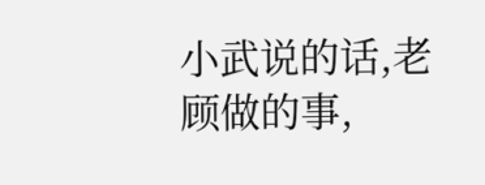小武说的话,老顾做的事,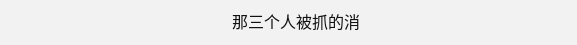那三个人被抓的消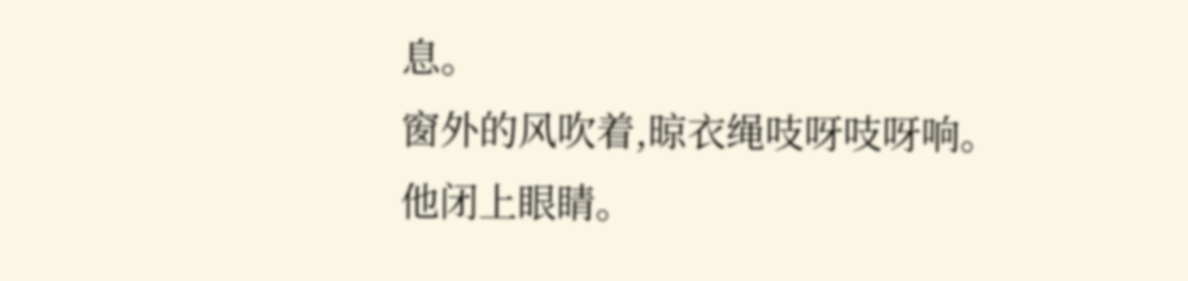息。
窗外的风吹着,晾衣绳吱呀吱呀响。
他闭上眼睛。